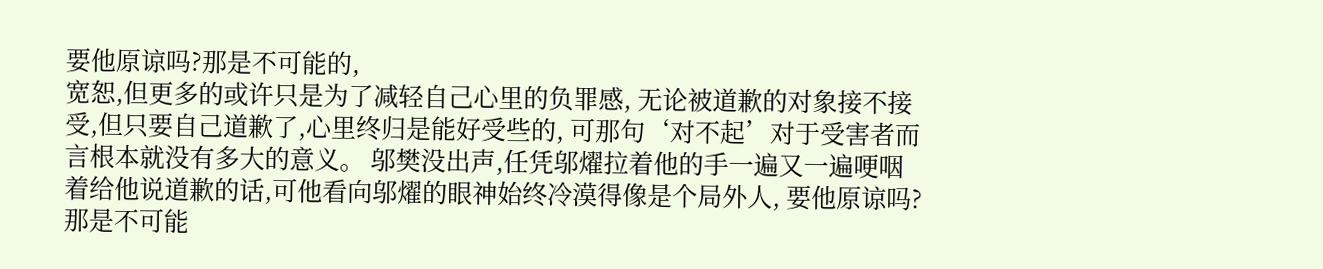要他原谅吗?那是不可能的,
宽恕,但更多的或许只是为了减轻自己心里的负罪感, 无论被道歉的对象接不接受,但只要自己道歉了,心里终归是能好受些的, 可那句‘对不起’对于受害者而言根本就没有多大的意义。 邬樊没出声,任凭邬燿拉着他的手一遍又一遍哽咽着给他说道歉的话,可他看向邬燿的眼神始终冷漠得像是个局外人, 要他原谅吗?那是不可能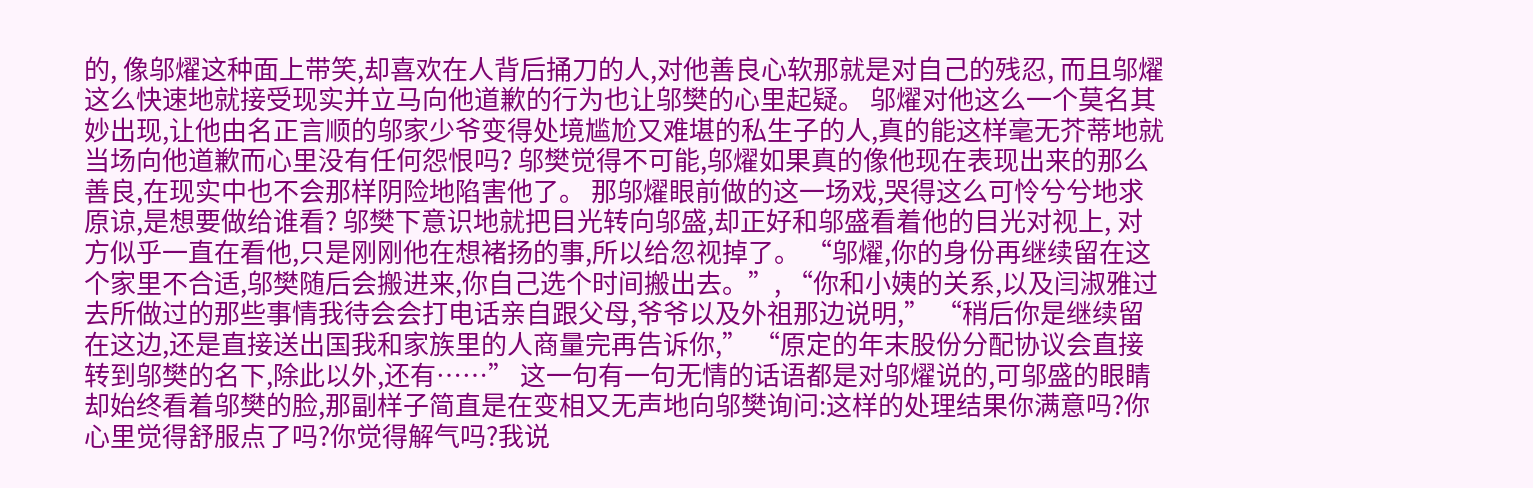的, 像邬燿这种面上带笑,却喜欢在人背后捅刀的人,对他善良心软那就是对自己的残忍, 而且邬燿这么快速地就接受现实并立马向他道歉的行为也让邬樊的心里起疑。 邬燿对他这么一个莫名其妙出现,让他由名正言顺的邬家少爷变得处境尴尬又难堪的私生子的人,真的能这样毫无芥蒂地就当场向他道歉而心里没有任何怨恨吗? 邬樊觉得不可能,邬燿如果真的像他现在表现出来的那么善良,在现实中也不会那样阴险地陷害他了。 那邬燿眼前做的这一场戏,哭得这么可怜兮兮地求原谅,是想要做给谁看? 邬樊下意识地就把目光转向邬盛,却正好和邬盛看着他的目光对视上, 对方似乎一直在看他,只是刚刚他在想褚扬的事,所以给忽视掉了。 “邬燿,你的身份再继续留在这个家里不合适,邬樊随后会搬进来,你自己选个时间搬出去。”, “你和小姨的关系,以及闫淑雅过去所做过的那些事情我待会会打电话亲自跟父母,爷爷以及外祖那边说明,” “稍后你是继续留在这边,还是直接送出国我和家族里的人商量完再告诉你,” “原定的年末股份分配协议会直接转到邬樊的名下,除此以外,还有……” 这一句有一句无情的话语都是对邬燿说的,可邬盛的眼睛却始终看着邬樊的脸,那副样子简直是在变相又无声地向邬樊询问:这样的处理结果你满意吗?你心里觉得舒服点了吗?你觉得解气吗?我说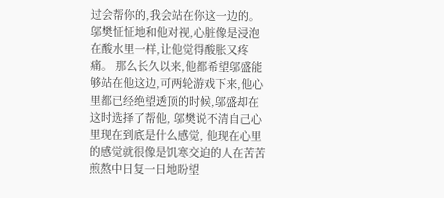过会帮你的,我会站在你这一边的。 邬樊怔怔地和他对视,心脏像是浸泡在酸水里一样,让他觉得酸胀又疼痛。 那么长久以来,他都希望邬盛能够站在他这边,可两轮游戏下来,他心里都已经绝望透顶的时候,邬盛却在这时选择了帮他, 邬樊说不清自己心里现在到底是什么感觉, 他现在心里的感觉就很像是饥寒交迫的人在苦苦煎熬中日复一日地盼望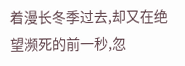着漫长冬季过去,却又在绝望濒死的前一秒,忽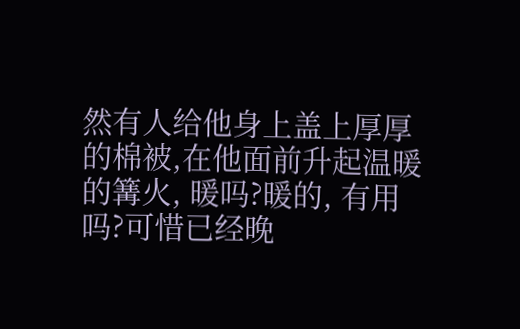然有人给他身上盖上厚厚的棉被,在他面前升起温暖的篝火, 暖吗?暖的, 有用吗?可惜已经晚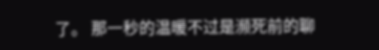了。 那一秒的温暖不过是濒死前的聊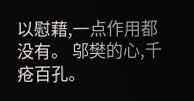以慰藉,一点作用都没有。 邬樊的心,千疮百孔。